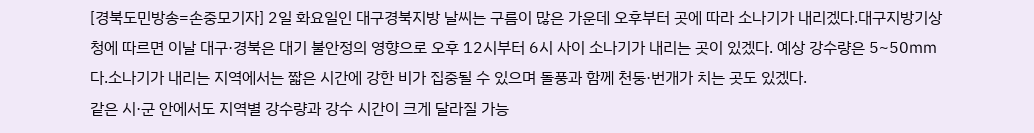[경북도민방송=손중모기자] 2일 화요일인 대구경북지방 날씨는 구름이 많은 가운데 오후부터 곳에 따라 소나기가 내리겠다.대구지방기상청에 따르면 이날 대구·경북은 대기 불안정의 영향으로 오후 12시부터 6시 사이 소나기가 내리는 곳이 있겠다. 예상 강수량은 5~50㎜다.소나기가 내리는 지역에서는 짧은 시간에 강한 비가 집중될 수 있으며 돌풍과 함께 천둥·번개가 치는 곳도 있겠다.
같은 시·군 안에서도 지역별 강수량과 강수 시간이 크게 달라질 가능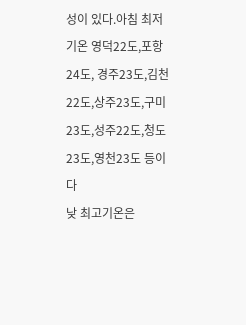성이 있다.아침 최저기온 영덕22도,포항24도, 경주23도,김천22도,상주23도,구미23도,성주22도,청도23도,영천23도 등이다
낮 최고기온은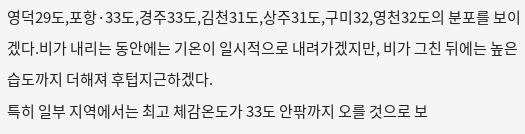영덕29도,포항·33도,경주33도,김천31도,상주31도,구미32,영천32도의 분포를 보이겠다.비가 내리는 동안에는 기온이 일시적으로 내려가겠지만, 비가 그친 뒤에는 높은 습도까지 더해져 후텁지근하겠다.
특히 일부 지역에서는 최고 체감온도가 33도 안팎까지 오를 것으로 보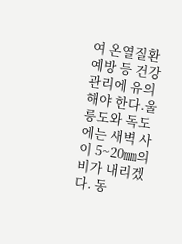여 온열질환 예방 등 건강관리에 유의해야 한다.울릉도와 독도에는 새벽 사이 5~20㎜의 비가 내리겠다. 동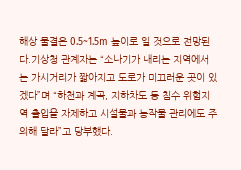해상 물결은 0.5~1.5m 높이로 일 것으로 전망된다.기상청 관계자는 “소나기가 내리는 지역에서는 가시거리가 짧아지고 도로가 미끄러운 곳이 있겠다”며 “하천과 계곡, 지하차도 등 침수 위험지역 출입을 자제하고 시설물과 농작물 관리에도 주의해 달라”고 당부했다.